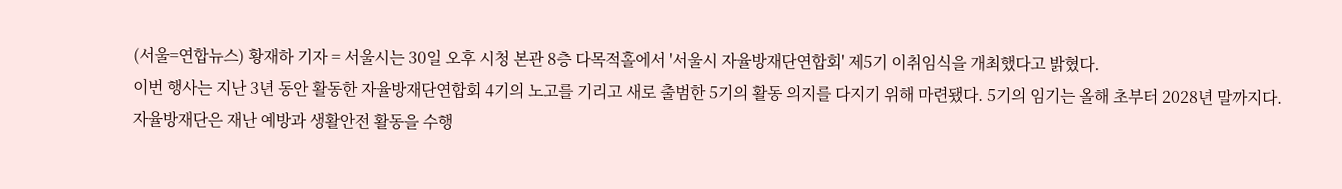(서울=연합뉴스) 황재하 기자 = 서울시는 30일 오후 시청 본관 8층 다목적홀에서 '서울시 자율방재단연합회' 제5기 이취임식을 개최했다고 밝혔다.
이번 행사는 지난 3년 동안 활동한 자율방재단연합회 4기의 노고를 기리고 새로 출범한 5기의 활동 의지를 다지기 위해 마련됐다. 5기의 임기는 올해 초부터 2028년 말까지다.
자율방재단은 재난 예방과 생활안전 활동을 수행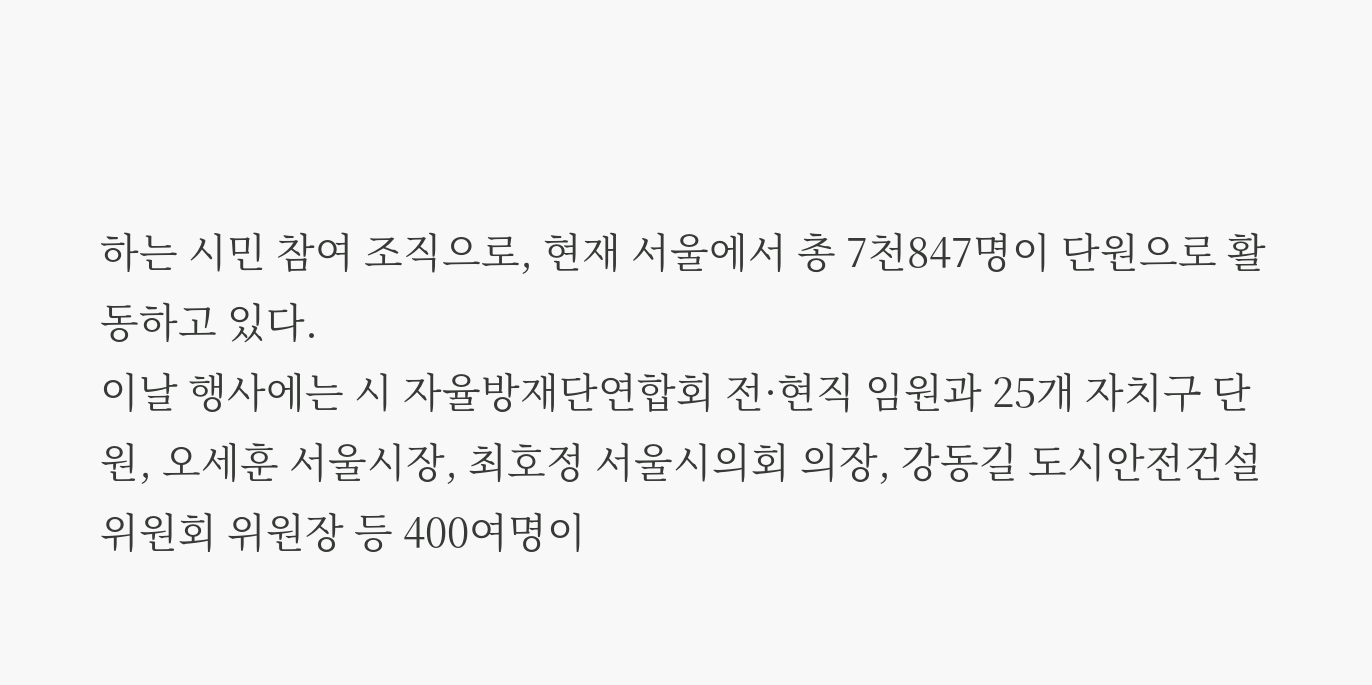하는 시민 참여 조직으로, 현재 서울에서 총 7천847명이 단원으로 활동하고 있다.
이날 행사에는 시 자율방재단연합회 전·현직 임원과 25개 자치구 단원, 오세훈 서울시장, 최호정 서울시의회 의장, 강동길 도시안전건설위원회 위원장 등 400여명이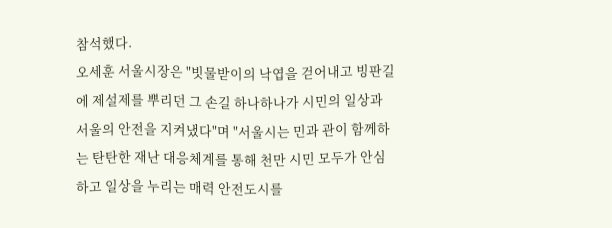참석했다.
오세훈 서울시장은 "빗물받이의 낙엽을 걷어내고 빙판길에 제설제를 뿌리던 그 손길 하나하나가 시민의 일상과 서울의 안전을 지켜냈다"며 "서울시는 민과 관이 함께하는 탄탄한 재난 대응체계를 통해 천만 시민 모두가 안심하고 일상을 누리는 매력 안전도시를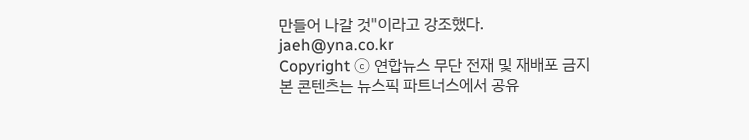만들어 나갈 것"이라고 강조했다.
jaeh@yna.co.kr
Copyright ⓒ 연합뉴스 무단 전재 및 재배포 금지
본 콘텐츠는 뉴스픽 파트너스에서 공유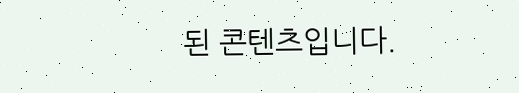된 콘텐츠입니다.